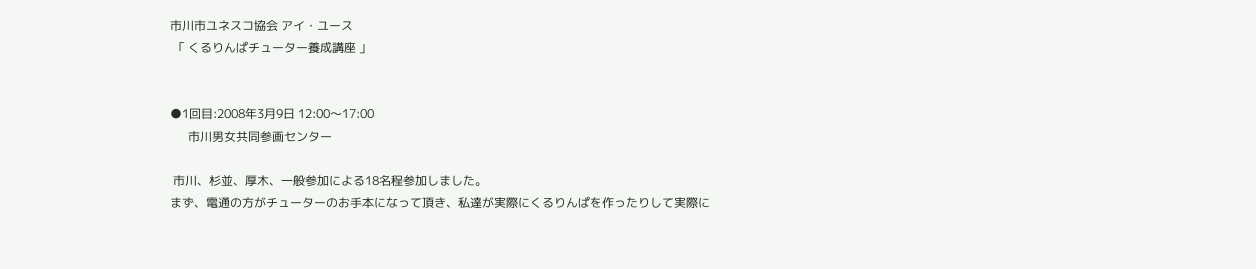市川市ユネスコ協会 アイ・ユース
 「 くるりんぱチューター養成講座 」


●1回目:2008年3月9日 12:00〜17:00
      市川男女共同参画センター

 市川、杉並、厚木、一般参加による18名程参加しました。
まず、電通の方がチューターのお手本になって頂き、私達が実際にくるりんぱを作ったりして実際に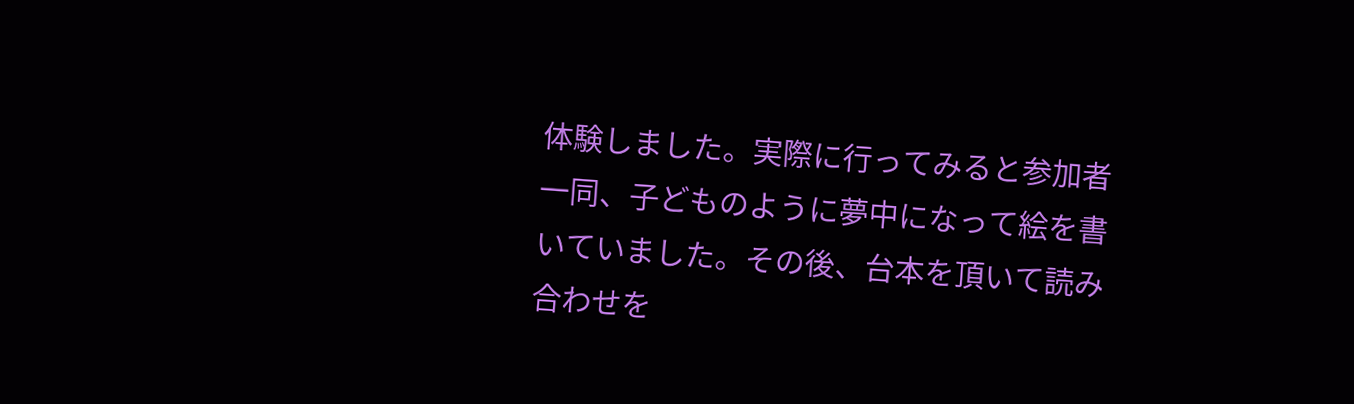体験しました。実際に行ってみると参加者一同、子どものように夢中になって絵を書いていました。その後、台本を頂いて読み合わせを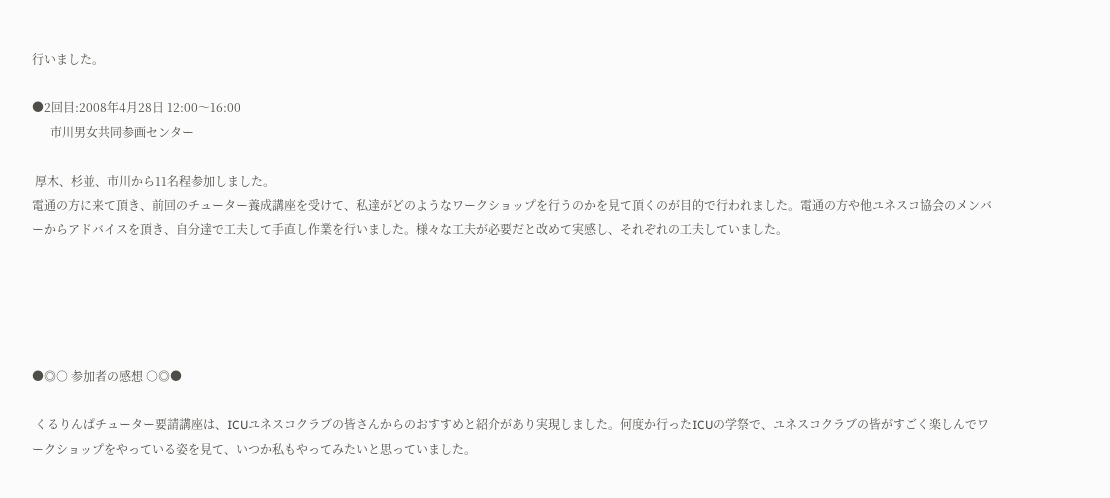行いました。

●2回目:2008年4月28日 12:00〜16:00
      市川男女共同参画センター

 厚木、杉並、市川から11名程参加しました。
電通の方に来て頂き、前回のチューター養成講座を受けて、私達がどのようなワークショップを行うのかを見て頂くのが目的で行われました。電通の方や他ユネスコ協会のメンバーからアドバイスを頂き、自分達で工夫して手直し作業を行いました。様々な工夫が必要だと改めて実感し、それぞれの工夫していました。





●◎○ 参加者の感想 ○◎●

 くるりんぱチューター要請講座は、ICUユネスコクラブの皆さんからのおすすめと紹介があり実現しました。何度か行ったICUの学祭で、ユネスコクラブの皆がすごく楽しんでワークショップをやっている姿を見て、いつか私もやってみたいと思っていました。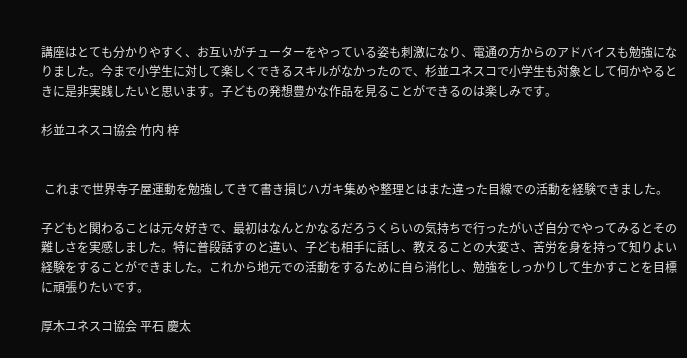講座はとても分かりやすく、お互いがチューターをやっている姿も刺激になり、電通の方からのアドバイスも勉強になりました。今まで小学生に対して楽しくできるスキルがなかったので、杉並ユネスコで小学生も対象として何かやるときに是非実践したいと思います。子どもの発想豊かな作品を見ることができるのは楽しみです。

杉並ユネスコ協会 竹内 梓


 これまで世界寺子屋運動を勉強してきて書き損じハガキ集めや整理とはまた違った目線での活動を経験できました。

子どもと関わることは元々好きで、最初はなんとかなるだろうくらいの気持ちで行ったがいざ自分でやってみるとその難しさを実感しました。特に普段話すのと違い、子ども相手に話し、教えることの大変さ、苦労を身を持って知りよい経験をすることができました。これから地元での活動をするために自ら消化し、勉強をしっかりして生かすことを目標に頑張りたいです。

厚木ユネスコ協会 平石 慶太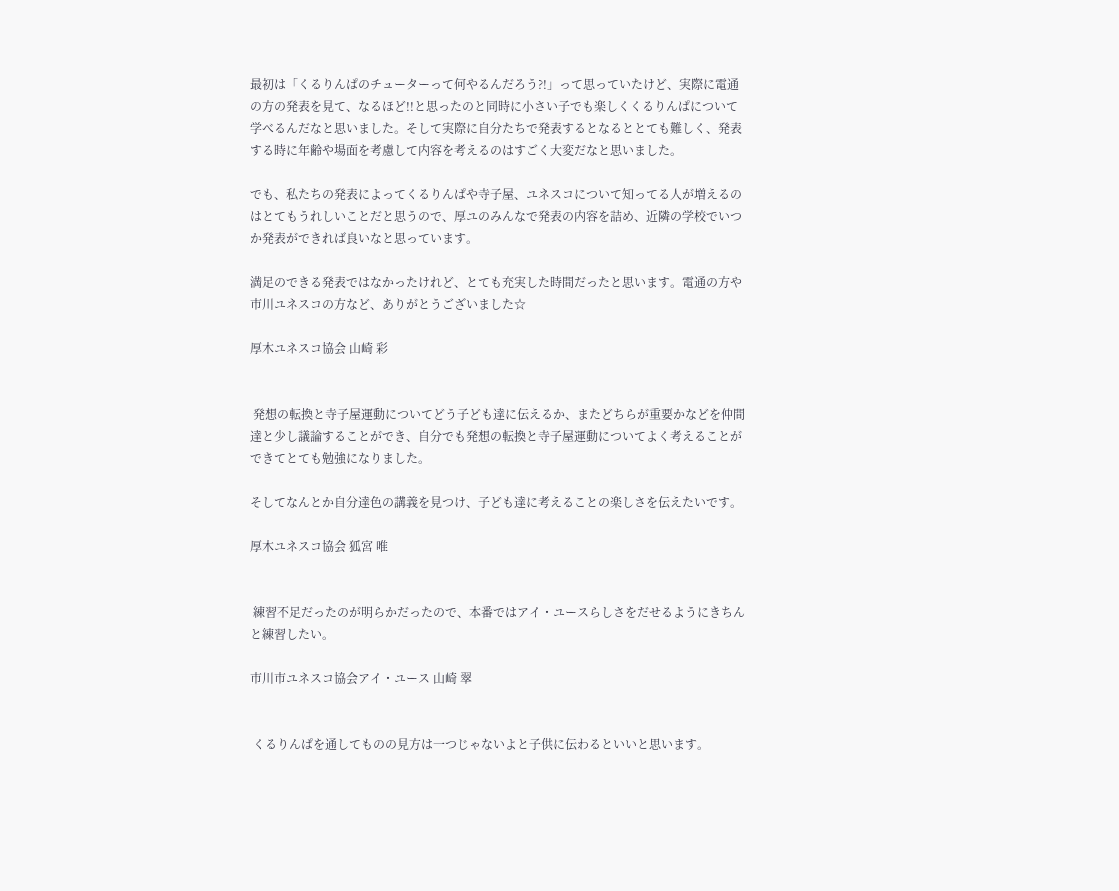最初は「くるりんぱのチューターって何やるんだろう?!」って思っていたけど、実際に電通の方の発表を見て、なるほど!!と思ったのと同時に小さい子でも楽しくくるりんぱについて学べるんだなと思いました。そして実際に自分たちで発表するとなるととても難しく、発表する時に年齢や場面を考慮して内容を考えるのはすごく大変だなと思いました。

でも、私たちの発表によってくるりんぱや寺子屋、ユネスコについて知ってる人が増えるのはとてもうれしいことだと思うので、厚ユのみんなで発表の内容を詰め、近隣の学校でいつか発表ができれば良いなと思っています。

満足のできる発表ではなかったけれど、とても充実した時間だったと思います。電通の方や市川ユネスコの方など、ありがとうございました☆

厚木ユネスコ協会 山崎 彩


 発想の転換と寺子屋運動についてどう子ども達に伝えるか、またどちらが重要かなどを仲間達と少し議論することができ、自分でも発想の転換と寺子屋運動についてよく考えることができてとても勉強になりました。

そしてなんとか自分達色の講義を見つけ、子ども達に考えることの楽しさを伝えたいです。

厚木ユネスコ協会 狐宮 唯


 練習不足だったのが明らかだったので、本番ではアイ・ユースらしさをだせるようにきちんと練習したい。

市川市ユネスコ協会アイ・ユース 山崎 翠


 くるりんぱを通してものの見方は一つじゃないよと子供に伝わるといいと思います。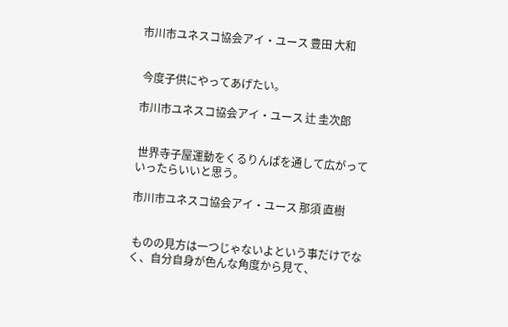市川市ユネスコ協会アイ・ユース 豊田 大和


 今度子供にやってあげたい。

市川市ユネスコ協会アイ・ユース 辻 圭次郎


 世界寺子屋運動をくるりんぱを通して広がっていったらいいと思う。

市川市ユネスコ協会アイ・ユース 那須 直樹


 ものの見方は一つじゃないよという事だけでなく、自分自身が色んな角度から見て、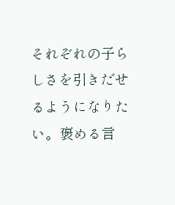それぞれの子らしさを引きだせるようになりたい。褒める言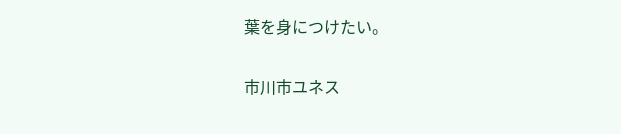葉を身につけたい。

市川市ユネス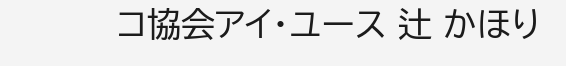コ協会アイ・ユース 辻 かほり